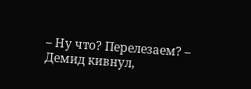– Ну что? Перелезаем? – Демид кивнул,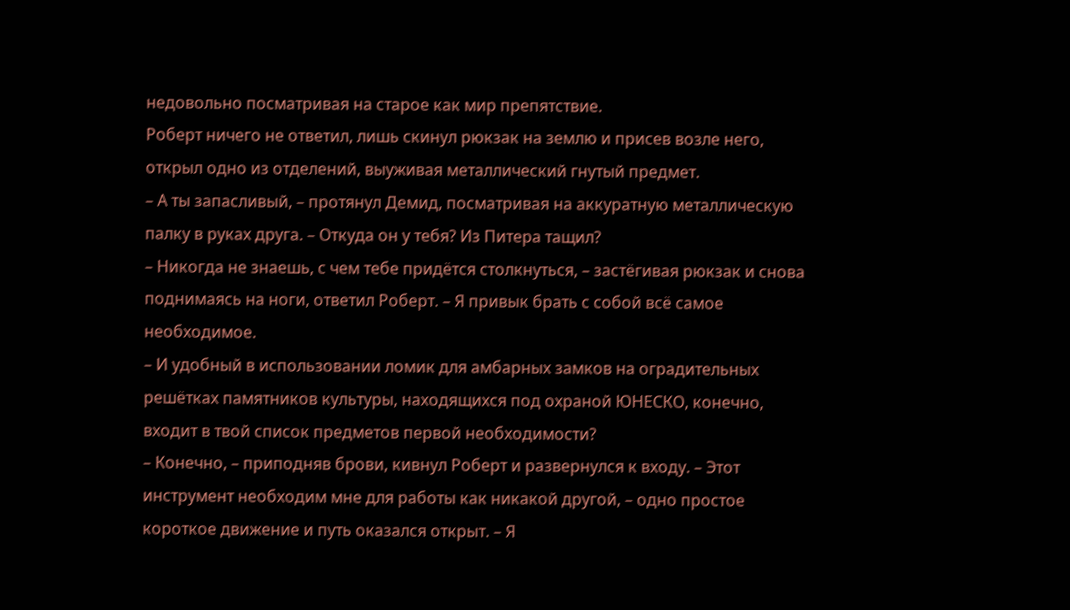недовольно посматривая на старое как мир препятствие.
Роберт ничего не ответил, лишь скинул рюкзак на землю и присев возле него, открыл одно из отделений, выуживая металлический гнутый предмет.
– А ты запасливый, – протянул Демид, посматривая на аккуратную металлическую палку в руках друга. – Откуда он у тебя? Из Питера тащил?
– Никогда не знаешь, с чем тебе придётся столкнуться, – застёгивая рюкзак и снова поднимаясь на ноги, ответил Роберт. – Я привык брать с собой всё самое необходимое.
– И удобный в использовании ломик для амбарных замков на оградительных решётках памятников культуры, находящихся под охраной ЮНЕСКО, конечно, входит в твой список предметов первой необходимости?
– Конечно, – приподняв брови, кивнул Роберт и развернулся к входу. – Этот инструмент необходим мне для работы как никакой другой, – одно простое короткое движение и путь оказался открыт. – Я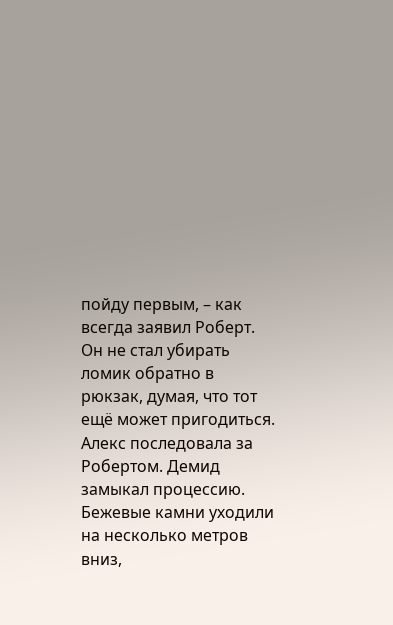пойду первым, – как всегда заявил Роберт.
Он не стал убирать ломик обратно в рюкзак, думая, что тот ещё может пригодиться.
Алекс последовала за Робертом. Демид замыкал процессию.
Бежевые камни уходили на несколько метров вниз,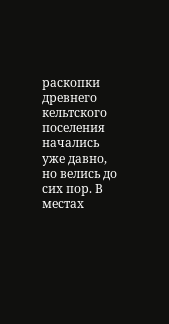раскопки древнего кельтского поселения начались уже давно, но велись до сих пор. В местах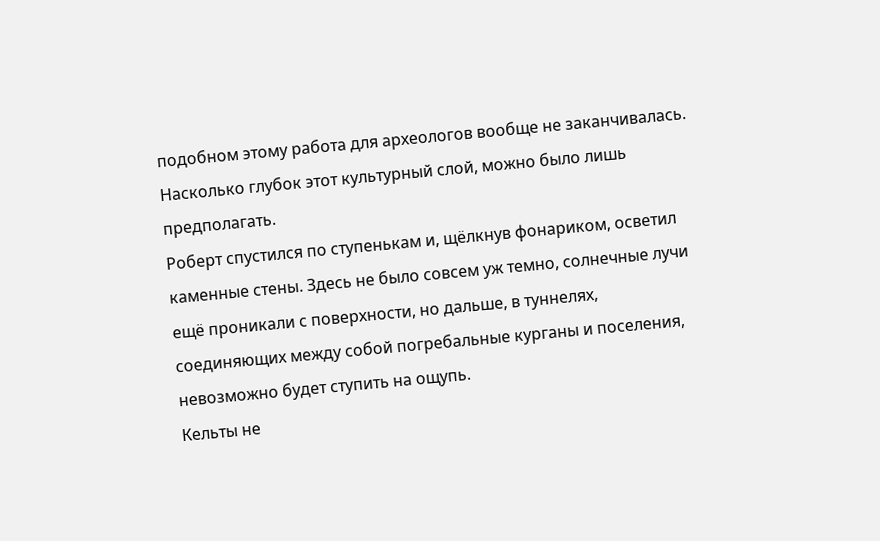подобном этому работа для археологов вообще не заканчивалась. Насколько глубок этот культурный слой, можно было лишь предполагать.
Роберт спустился по ступенькам и, щёлкнув фонариком, осветил каменные стены. Здесь не было совсем уж темно, солнечные лучи ещё проникали с поверхности, но дальше, в туннелях, соединяющих между собой погребальные курганы и поселения, невозможно будет ступить на ощупь.
Кельты не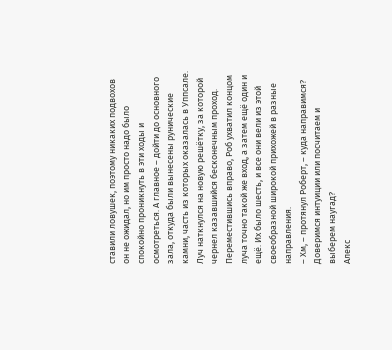ставили ловушек, поэтому никаких подвохов он не ожидал, но им просто надо было спокойно проникнуть в эти ходы и осмотреться. А главное – дойти до основного зала, откуда были вынесены рунические камни, часть из которых оказалась в Уппсале.
Луч наткнулся на новую решётку, за которой чернел казавшийся бесконечным проход.
Переместившись вправо, Роб ухватил концом луча точно такой же вход, а затем ещё один и ещё. Их было шесть, и все они вели из этой своеобразной широкой прихожей в разные направления.
– Хм, – протянул Роберт, – куда направимся? Доверимся интуиции или посчитаем и выберем наугад?
Алекс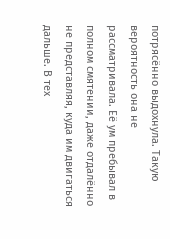потрясённо выдохнула. Такую вероятность она не рассматривала. Её ум пребывал в полном смятении, даже отдалённо не представляя, куда им двигаться дальше. В тех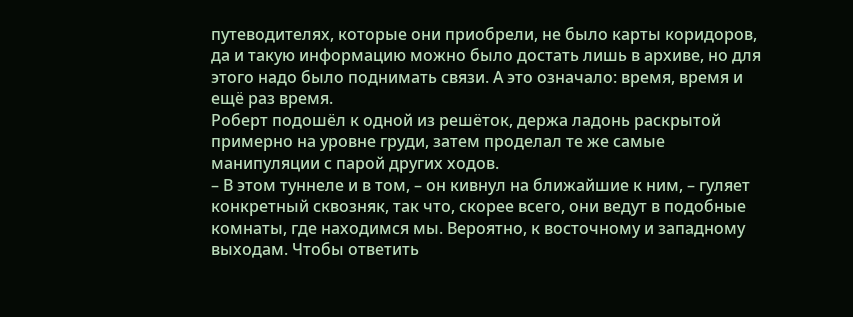путеводителях, которые они приобрели, не было карты коридоров, да и такую информацию можно было достать лишь в архиве, но для этого надо было поднимать связи. А это означало: время, время и ещё раз время.
Роберт подошёл к одной из решёток, держа ладонь раскрытой примерно на уровне груди, затем проделал те же самые манипуляции с парой других ходов.
– В этом туннеле и в том, – он кивнул на ближайшие к ним, – гуляет конкретный сквозняк, так что, скорее всего, они ведут в подобные комнаты, где находимся мы. Вероятно, к восточному и западному выходам. Чтобы ответить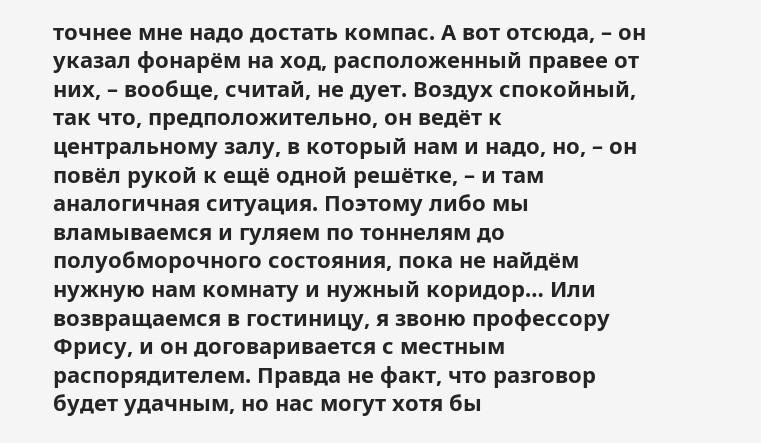точнее мне надо достать компас. А вот отсюда, – он указал фонарём на ход, расположенный правее от них, – вообще, считай, не дует. Воздух спокойный, так что, предположительно, он ведёт к центральному залу, в который нам и надо, но, – он повёл рукой к ещё одной решётке, – и там аналогичная ситуация. Поэтому либо мы вламываемся и гуляем по тоннелям до полуобморочного состояния, пока не найдём нужную нам комнату и нужный коридор… Или возвращаемся в гостиницу, я звоню профессору Фрису, и он договаривается с местным распорядителем. Правда не факт, что разговор будет удачным, но нас могут хотя бы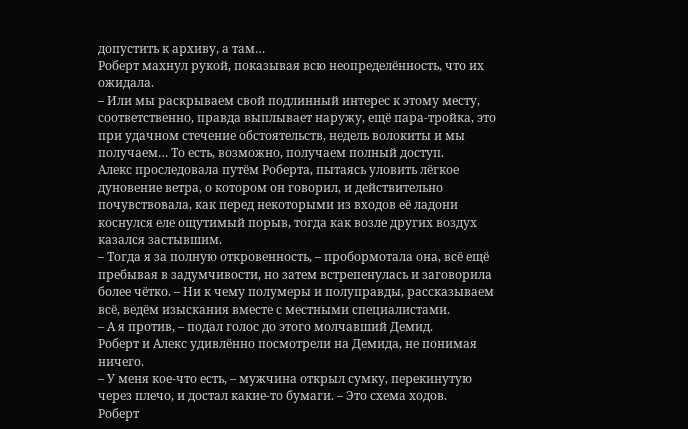допустить к архиву, а там…
Роберт махнул рукой, показывая всю неопределённость, что их ожидала.
– Или мы раскрываем свой подлинный интерес к этому месту, соответственно, правда выплывает наружу, ещё пара-тройка, это при удачном стечение обстоятельств, недель волокиты и мы получаем… То есть, возможно, получаем полный доступ.
Алекс проследовала путём Роберта, пытаясь уловить лёгкое дуновение ветра, о котором он говорил, и действительно почувствовала, как перед некоторыми из входов её ладони коснулся еле ощутимый порыв, тогда как возле других воздух казался застывшим.
– Тогда я за полную откровенность, – пробормотала она, всё ещё пребывая в задумчивости, но затем встрепенулась и заговорила более чётко. – Ни к чему полумеры и полуправды, рассказываем всё, ведём изыскания вместе с местными специалистами.
– А я против, – подал голос до этого молчавший Демид.
Роберт и Алекс удивлённо посмотрели на Демида, не понимая ничего.
– У меня кое-что есть, – мужчина открыл сумку, перекинутую через плечо, и достал какие-то бумаги. – Это схема ходов.
Роберт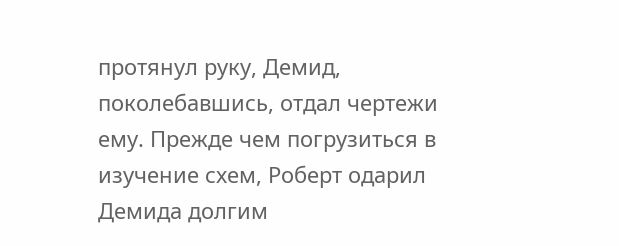протянул руку, Демид, поколебавшись, отдал чертежи ему. Прежде чем погрузиться в изучение схем, Роберт одарил Демида долгим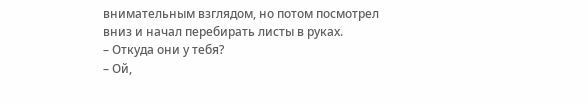внимательным взглядом, но потом посмотрел вниз и начал перебирать листы в руках.
– Откуда они у тебя?
– Ой,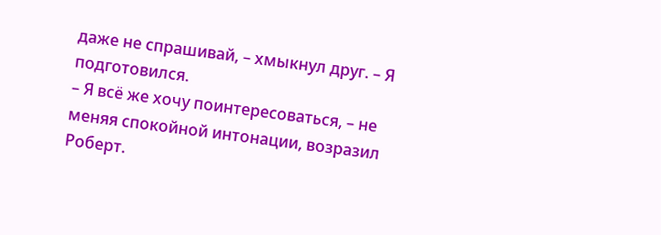даже не спрашивай, – хмыкнул друг. – Я подготовился.
– Я всё же хочу поинтересоваться, – не меняя спокойной интонации, возразил Роберт.